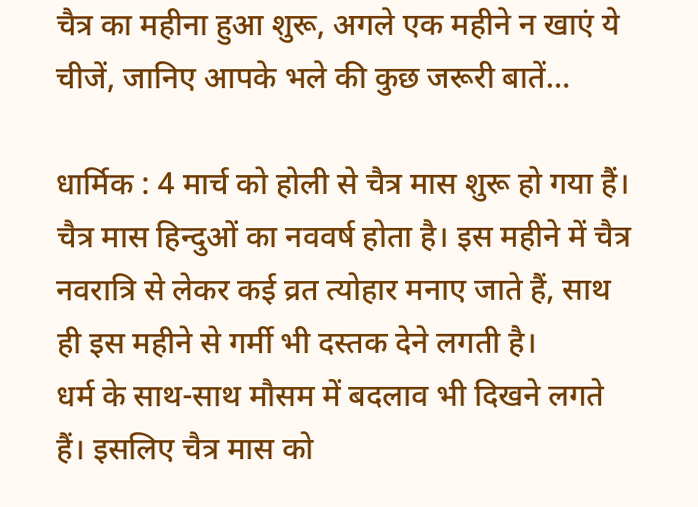चैत्र का महीना हुआ शुरू, अगले एक महीने न खाएं ये चीजें, जानिए आपके भले की कुछ जरूरी बातें…

धार्मिक : 4 मार्च को होली से चैत्र मास शुरू हो गया हैं। चैत्र मास हिन्दुओं का नववर्ष होता है। इस महीने में चैत्र नवरात्रि से लेकर कई व्रत त्योहार मनाए जाते हैं, साथ ही इस महीने से गर्मी भी दस्तक देने लगती है।
धर्म के साथ-साथ मौसम में बदलाव भी दिखने लगते हैं। इसलिए चैत्र मास को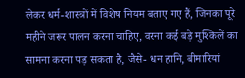लेकर धर्म-शास्त्रों में विशेष नियम बताए गए हैं, जिनका पूरे महीने जरूर पालन करना चाहिए, वरना कई बड़े मुश्किलें का सामना करना पड़ सकता है, जैसे- धन हानि, बीमारियां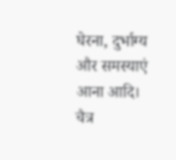घेरना, दुर्भाग्य और समस्याएं आना आदि।
चैत्र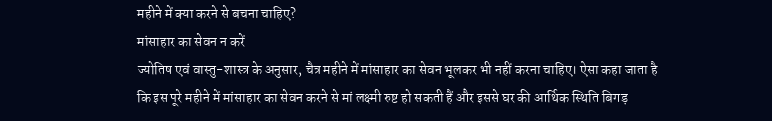महीने में क्या करने से बचना चाहिए?
मांसाहार का सेवन न करें
ज्योतिष एवं वास्तु-शास्त्र के अनुसार, चैत्र महीने में मांसाहार का सेवन भूलकर भी नहीं करना चाहिए। ऐसा कहा जाता है कि इस पूरे महीने में मांसाहार का सेवन करने से मां लक्ष्मी रुष्ट हो सकती हैं और इससे घर की आर्थिक स्थिति बिगड़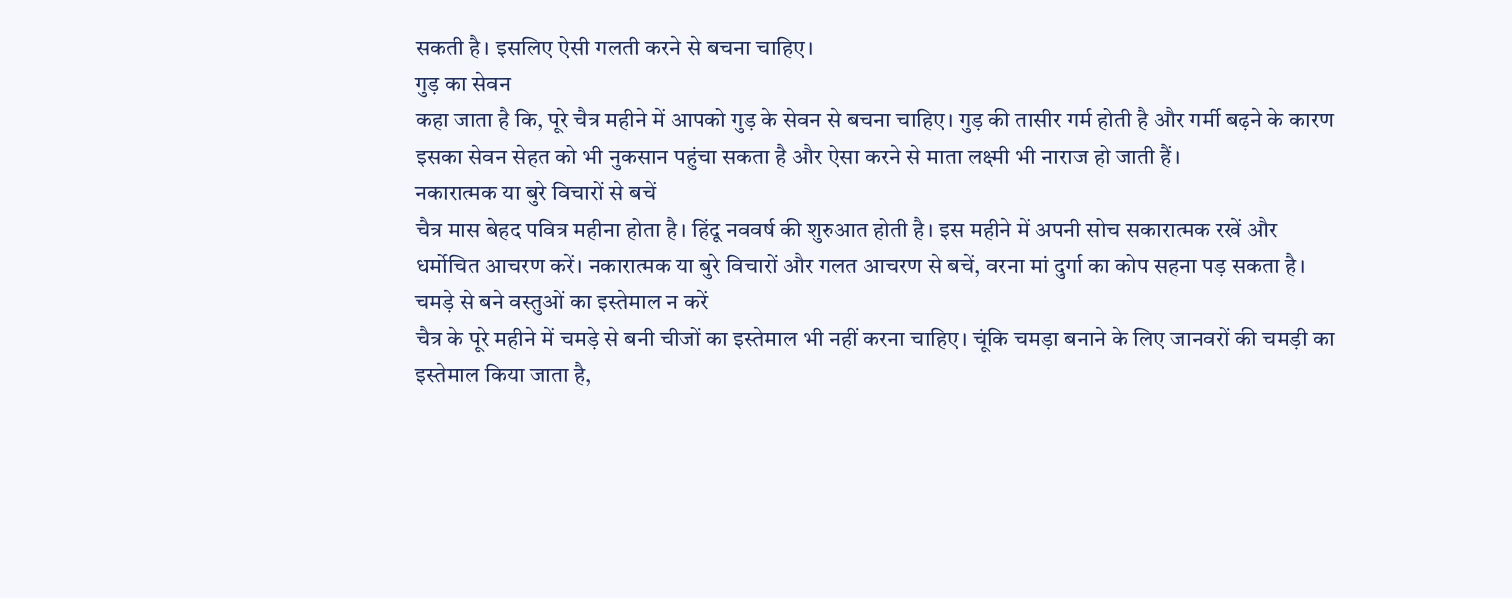सकती है। इसलिए ऐसी गलती करने से बचना चाहिए।
गुड़ का सेवन
कहा जाता है कि, पूरे चैत्र महीने में आपको गुड़ के सेवन से बचना चाहिए। गुड़ की तासीर गर्म होती है और गर्मी बढ़ने के कारण इसका सेवन सेहत को भी नुकसान पहुंचा सकता है और ऐसा करने से माता लक्ष्मी भी नाराज हो जाती हैं।
नकारात्मक या बुरे विचारों से बचें
चैत्र मास बेहद पवित्र महीना होता है। हिंदू नववर्ष की शुरुआत होती है। इस महीने में अपनी सोच सकारात्मक रखें और धर्मोचित आचरण करें। नकारात्मक या बुरे विचारों और गलत आचरण से बचें, वरना मां दुर्गा का कोप सहना पड़ सकता है।
चमड़े से बने वस्तुओं का इस्तेमाल न करें
चैत्र के पूरे महीने में चमड़े से बनी चीजों का इस्तेमाल भी नहीं करना चाहिए। चूंकि चमड़ा बनाने के लिए जानवरों की चमड़ी का इस्तेमाल किया जाता है,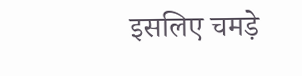इसलिए चमड़े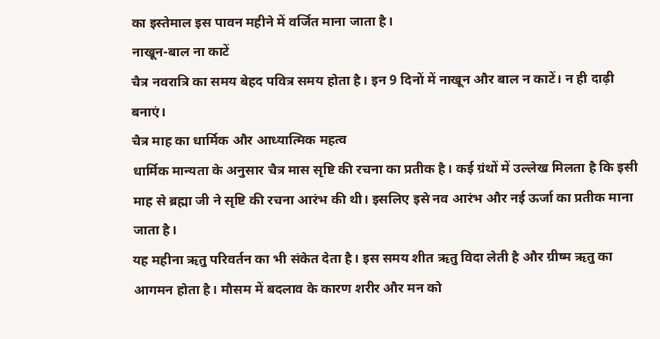का इस्तेमाल इस पावन महीने में वर्जित माना जाता है।
नाखून-बाल ना काटें
चैत्र नवरात्रि का समय बेहद पवित्र समय होता है। इन 9 दिनों में नाखून और बाल न काटें। न ही दाढ़ी बनाएं।
चैत्र माह का धार्मिक और आध्यात्मिक महत्व
धार्मिक मान्यता के अनुसार चैत्र मास सृष्टि की रचना का प्रतीक है। कई ग्रंथों में उल्लेख मिलता है कि इसी माह से ब्रह्मा जी ने सृष्टि की रचना आरंभ की थी। इसलिए इसे नव आरंभ और नई ऊर्जा का प्रतीक माना जाता है।
यह महीना ऋतु परिवर्तन का भी संकेत देता है। इस समय शीत ऋतु विदा लेती है और ग्रीष्म ऋतु का आगमन होता है। मौसम में बदलाव के कारण शरीर और मन को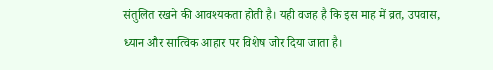संतुलित रखने की आवश्यकता होती है। यही वजह है कि इस माह में व्रत, उपवास, ध्यान और सात्विक आहार पर विशेष जोर दिया जाता है।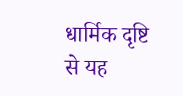धार्मिक दृष्टि से यह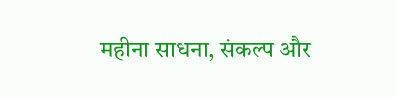महीना साधना, संकल्प और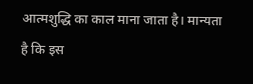आत्मशुद्धि का काल माना जाता है। मान्यता है कि इस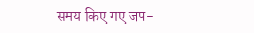समय किए गए जप-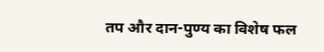तप और दान-पुण्य का विशेष फल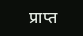प्राप्त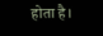होता है।